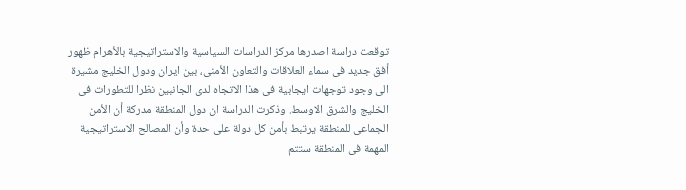توقعت دراسة اصدرها مركز الدراسات السياسية والاستراتيجية بالأهرام ظهور أفق جديد فى سماء العلاقات والتعاون الأمنى، بين ايران ودول الخليج مشيرة الى وجود توجهات ايجابية فى هذا الاتجاه لدى الجانبين نظرا للتطورات فى الخليج والشرق الاوسط. وذكرت الدراسة ان دول المنطقة مدركة أن الأمن الجماعى للمنطقة يرتبط بأمن كل دولة على حدة وأن المصالح الاستراتيجية المهمة فى المنطقة ستتم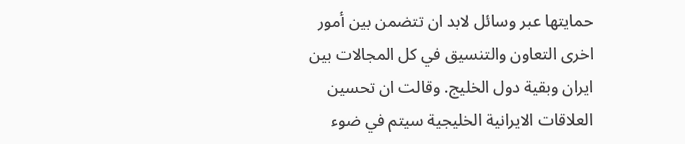حمايتها عبر وسائل لابد ان تتضمن بين أمور اخرى التعاون والتنسيق في كل المجالات بين ايران وبقية دول الخليج. وقالت ان تحسين العلاقات الايرانية الخليجية سيتم في ضوء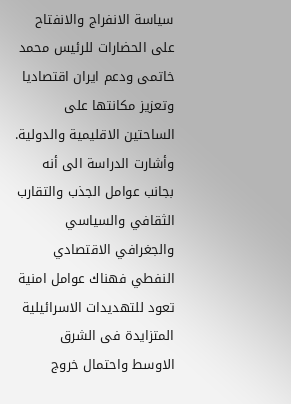سياسة الانفراج والانفتاح على الحضارات للرئيس محمد خاتمى ودعم ايران اقتصاديا وتعزيز مكانتها على الساحتين الاقليمية والدولية. وأشارت الدراسة الى أنه بجانب عوامل الجذب والتقارب الثقافي والسياسي والجغرافي الاقتصادي النفطي فهناك عوامل امنية تعود للتهديدات الاسرائيلية المتزايدة فى الشرق الاوسط واحتمال خروج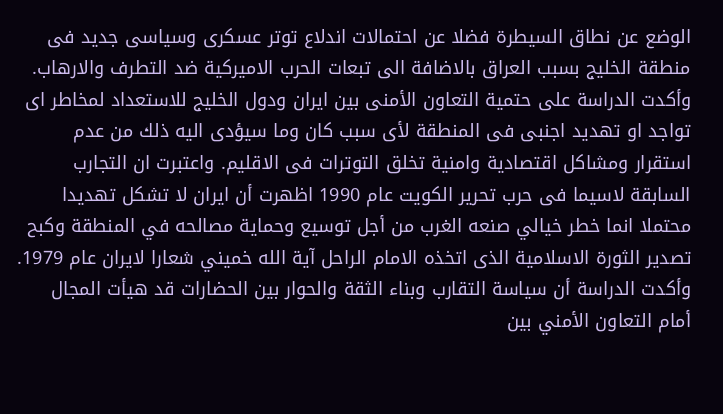الوضع عن نطاق السيطرة فضلا عن احتمالات اندلاع توتر عسكرى وسياسى جديد فى منطقة الخليج بسبب العراق بالاضافة الى تبعات الحرب الاميركية ضد التطرف والارهاب. وأكدت الدراسة على حتمية التعاون الأمنى بين ايران ودول الخليج للاستعداد لمخاطر اى تواجد او تهديد اجنبى فى المنطقة لأى سبب كان وما سيؤدى اليه ذلك من عدم استقرار ومشاكل اقتصادية وامنية تخلق التوترات فى الاقليم. واعتبرت ان التجارب السابقة لاسيما فى حرب تحرير الكويت عام 1990 اظهرت أن ايران لا تشكل تهديدا محتملا انما خطر خيالي صنعه الغرب من أجل توسيع وحماية مصالحه في المنطقة وكبح تصدير الثورة الاسلامية الذى اتخذه الامام الراحل آية الله خميني شعارا لايران عام 1979. وأكدت الدراسة أن سياسة التقارب وبناء الثقة والحوار بين الحضارات قد هيأت المجال أمام التعاون الأمني بين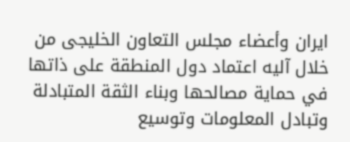ايران وأعضاء مجلس التعاون الخليجى من خلال آليه اعتماد دول المنطقة على ذاتها في حماية مصالحها وبناء الثقة المتبادلة وتبادل المعلومات وتوسيع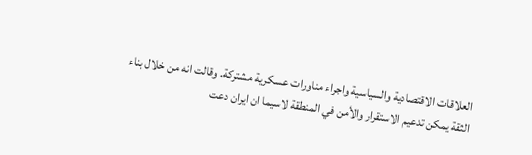العلاقات الاقتصادية والسياسية واجراء مناورات عسكرية مشتركة. وقالت انه من خلال بناء الثقة يمكن تدعيم الاستقرار والأمن في المنطقة لاسيما ان ايران دعت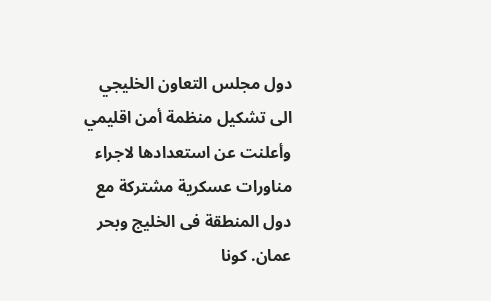دول مجلس التعاون الخليجي الى تشكيل منظمة أمن اقليمي وأعلنت عن استعدادها لاجراء مناورات عسكرية مشتركة مع دول المنطقة فى الخليج وبحر عمان. كونا